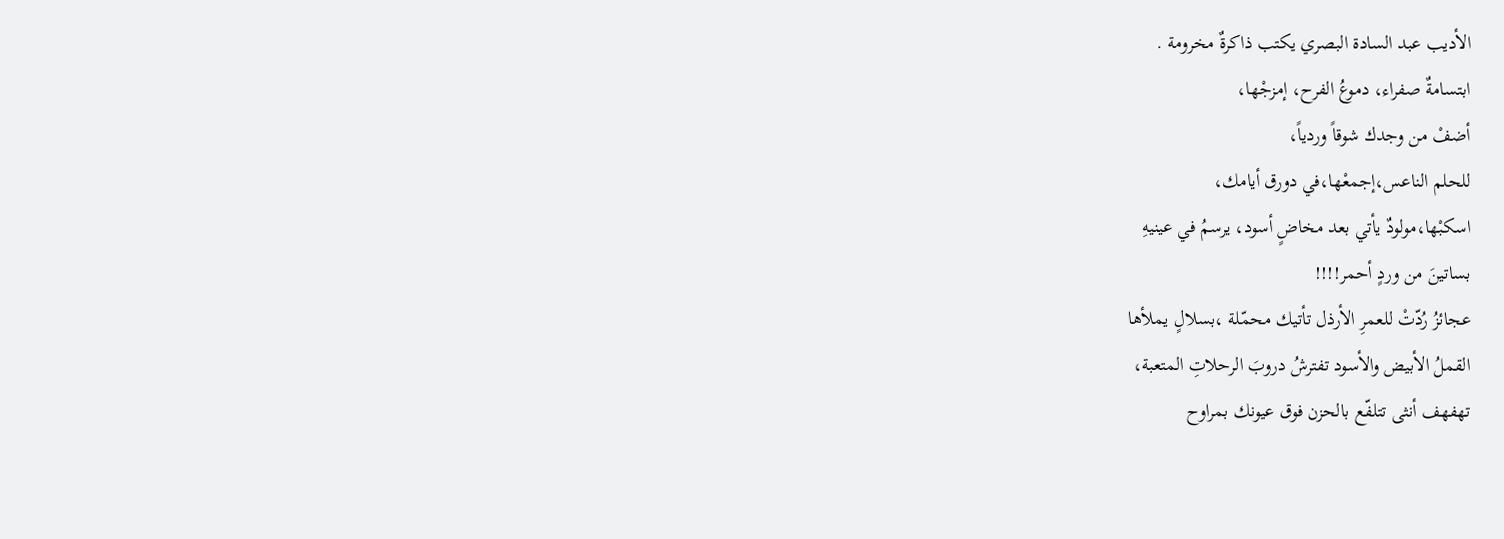الأديب عبد السادة البصري يكتب ذاكرةٌ مخرومة .
ابتسامةٌ صفراء، دموعُ الفرح، إمزجْها،
أضفْ من وجدك شوقاً وردياً،
للحلم الناعس،إجمعْها،في دورق أيامك،
اسكبْها،مولودٌ يأتي بعد مخاضٍ أسود، يرسمُ في عينيهِ
بساتينَ من وردٍ أحمر!!!!
عجائزُ رُدّتْ للعمرِ الأرذل تأتيك محمّلة ،بسلالٍ يملأها
القملُ الأبيض والأسود تفترشُ دروبَ الرحلاتِ المتعبة،
تهفهف أنثى تتلفّع بالحزن فوق عيونك بمراوح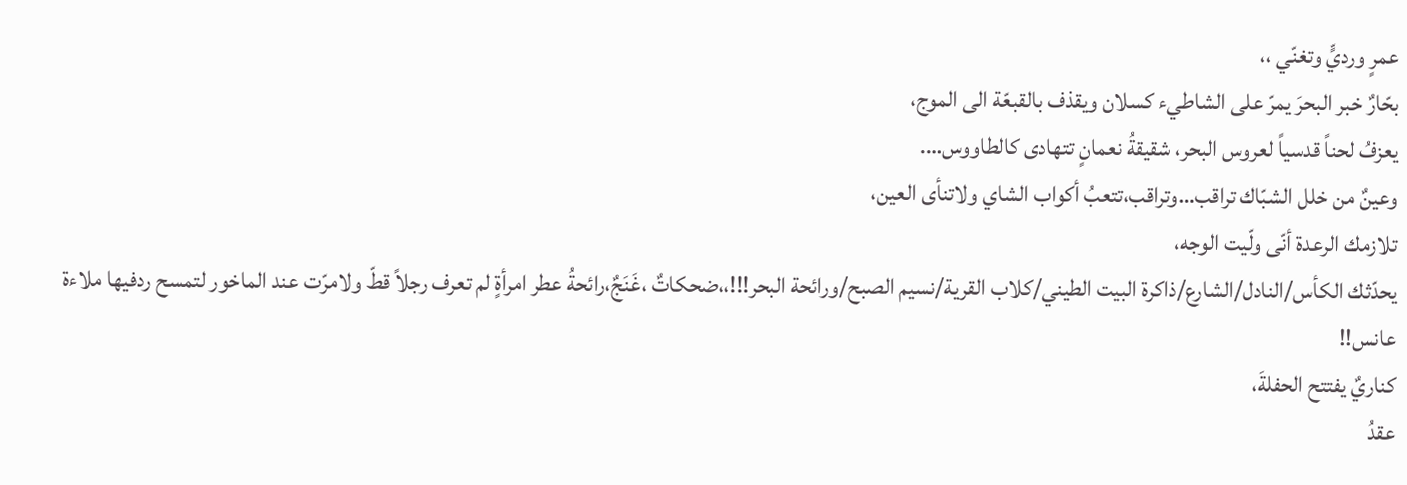عمرٍ ورديٍّ وتغنّي ،،
بحّارٌ خبر البحرَ يمرّ على الشاطيء كسلان ويقذف بالقبعّة الى الموج،
يعزفُ لحناً قدسياً لعروس البحر، شقيقةُ نعمانٍ تتهادى كالطاووس….
وعينٌ من خلل الشبّاك تراقب…وتراقب،تتعبُ أكواب الشاي ولاتنأى العين،
تلازمك الرعدة أنّى ولّيت الوجه،
يحدّثك الكأس/النادل/الشارع/ذاكرة البيت الطيني/كلاب القرية/نسيم الصبح/ورائحة البحر!!!،،ضحكاتٌ ،غَنَجٌ،رائحةُ عطر امرأةٍ لم تعرف رجلاً قطّ ولامرّت عند الماخور لتمسح ردفيها ملاءة عانس!!
كناريٌ يفتتح الحفلةَ،
عقدُ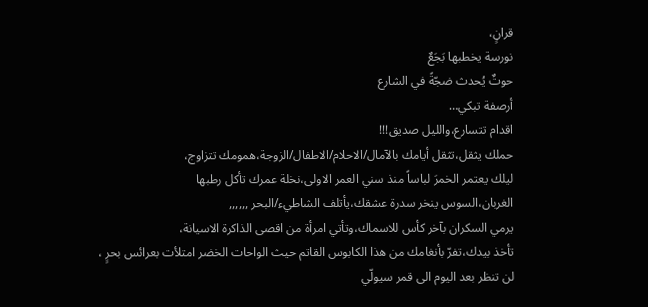قرانٍ،
نورسة يخطبها بَجَعٌ
حوتٌ يُحدث ضجّةً في الشارع
أرصفة تبكي…
اقدام تتسارع،والليل صديق!!!
حملك يثقل،تثقل أيامك بالآمال/الاحلام/الاطفال/الزوجة،همومك تتزاوج،
ليلك يعتمر الخمرَ لباساً منذ سني العمر الاولى،نخلة عمرك تأكل رطبها
الغربان،السوس ينخر سدرة عشقك،يأتلف الشاطيء/البحر ,,,,,,
يرمي السكران بآخر كأس للاسماك،وتأتي امرأة من اقصى الذاكرة الاسيانة،
تأخذ بيدك،تفرّ بأنغامك من هذا الكابوس القاتم حيث الواحات الخضر امتلأت بعرائس بحرٍ ،
لن تنظر بعد اليوم الى قمر سيولّي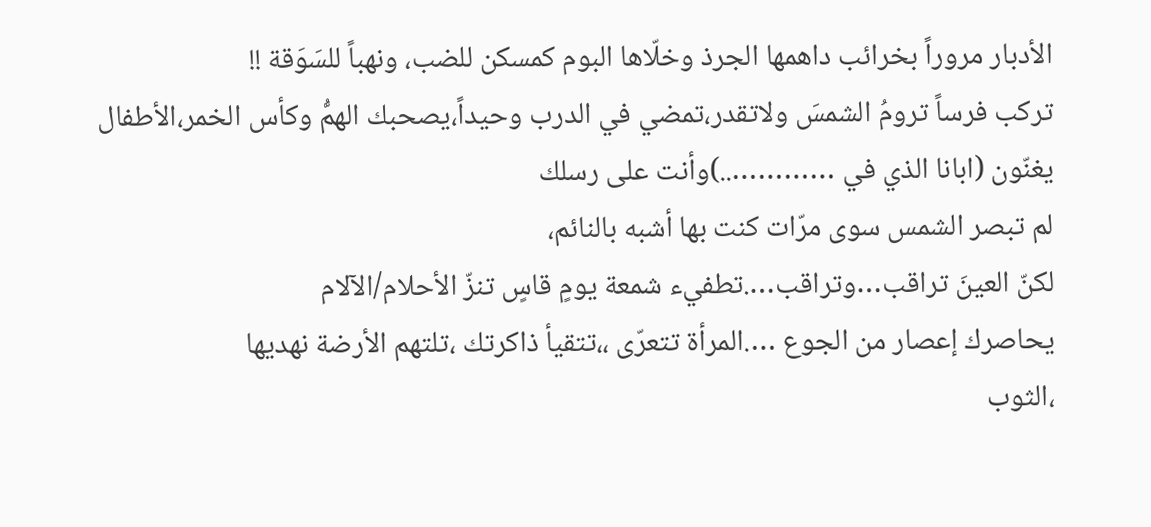الأدبار مروراً بخرائب داهمها الجرذ وخلّاها البوم كمسكن للضب، ونهباً للسَوَقة !!
تركب فرساً ترومُ الشمسَ ولاتقدر،تمضي في الدرب وحيداً،يصحبك الهمُّ وكأس الخمر،الأطفال يغنّون (ابانا الذي في …………..)وأنت على رسلك
لم تبصر الشمس سوى مرّات كنت بها أشبه بالنائم،
لكنّ العينَ تراقب…وتراقب….تطفيء شمعة يومٍ قاسٍ تنزّ الأحلام/الآلام
يحاصرك إعصار من الجوع ….المرأة تتعرّى ،،تتقيأ ذاكرتك ،تلتهم الأرضة نهديها
،الثوب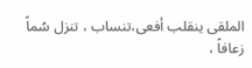الملقى ينقلب أفعى،تنساب ، تنزل سُماً زعافاً ،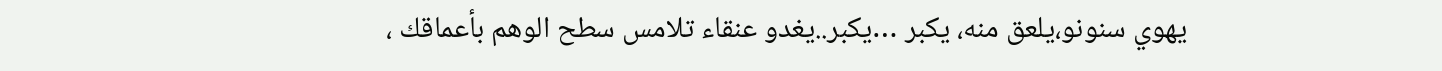يهوي سنونو،يلعق منه، يكبر …يكبر..يغدو عنقاء تلامس سطح الوهم بأعماقك ،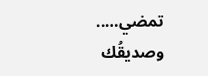تمضي…..
وصديقُك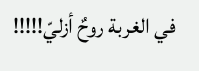في الغربة روحٌ أزليّ!!!!!